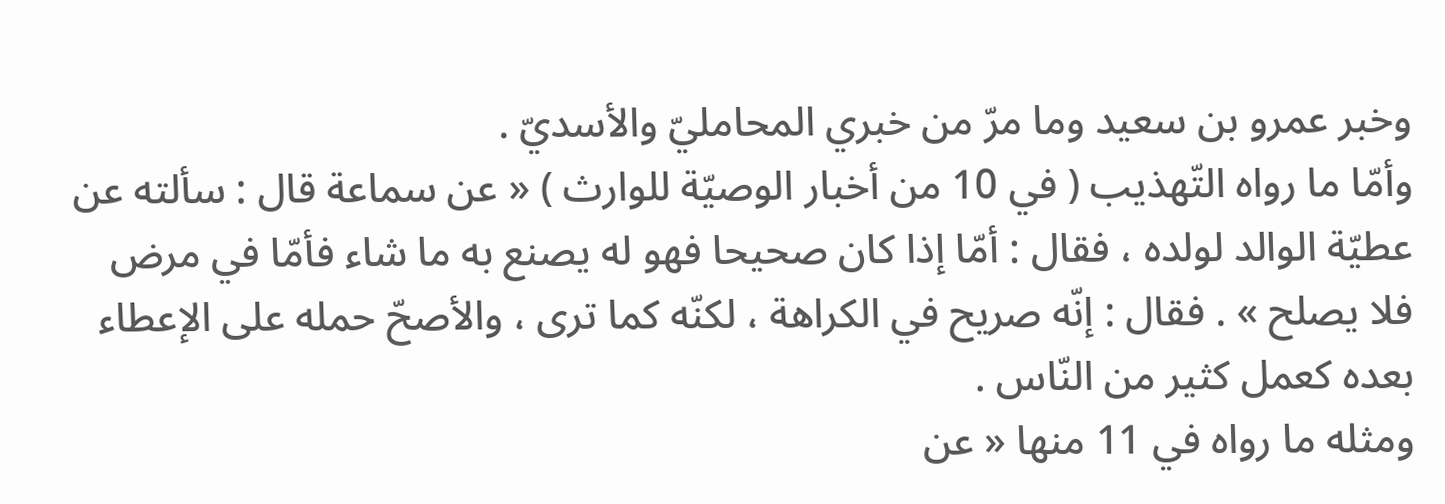وخبر عمرو بن سعيد وما مرّ من خبري المحامليّ والأسديّ .
وأمّا ما رواه التّهذيب ( في 10 من أخبار الوصيّة للوارث ) « عن سماعة قال : سألته عن عطيّة الوالد لولده ، فقال : أمّا إذا كان صحيحا فهو له يصنع به ما شاء فأمّا في مرض فلا يصلح » . فقال : إنّه صريح في الكراهة ، لكنّه كما ترى ، والأصحّ حمله على الإعطاء بعده كعمل كثير من النّاس .
ومثله ما رواه في 11 منها « عن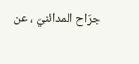جرّاح المدائنيّ ، عن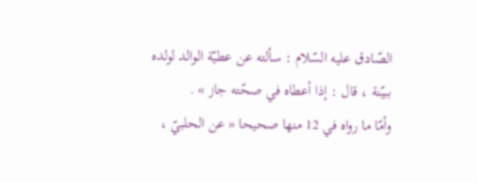الصّادق عليه السّلام : سألته عن عطيّة الوالد لولده ببيّنة ، قال : إذا أعطاه في صحّته جاز » .
وأمّا ما رواه في 12 منها صحيحا « عن الحلبيّ ،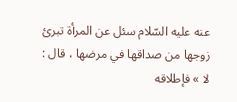عنه عليه السّلام سئل عن المرأة تبرئ زوجها من صداقها في مرضها ، قال : لا » فإطلاقه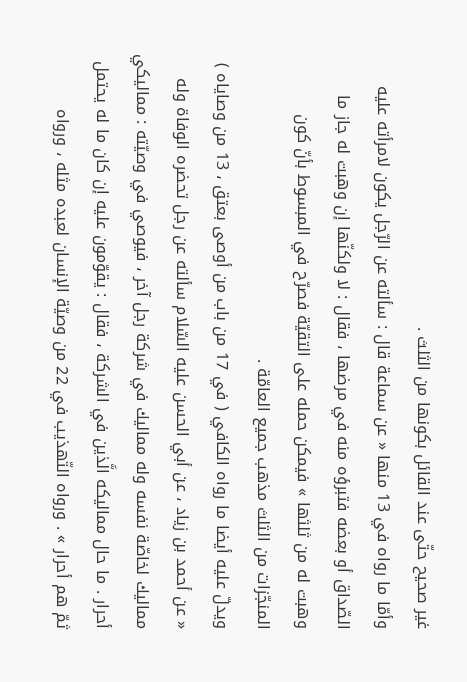غير صحيح حتّى عند القائل بكونها من الثلث .
وأمّا ما رواه في 13 منها « عن سماعة قال : سألته عن الرّجل يكون لامرأته عليه الصّداق أو بعضه فتبرؤه منه في مرضها ، فقال : لا ولكنّها إن وهبت له جاز ما وهبت له من ثلثها » فيمكن حمله على التقيّة فصرّح في المبسوط بأنّ كون المنجّزات من الثلث مذهب جميع العامّة .
ويدلّ عليه أيضا ما رواه الكافي ( في 17 من باب من أوصى بعتق ، 13 من وصاياه ) « عن أحمد بن زياد ، عن أبي الحسن عليه السّلام سألته عن رجل تحضره الوفاة وله مماليك لخاصّة نفسه وله مماليك في شركة رجل آخر ، فيوصي في وصيّته : مماليكي أحرار . ما حال مماليكه الَّذين في الشركة ، فقال : يقوّمون عليه إن كان ما له يحتمل ثمّ هم أحرار » . ورواه التّهذيب في 22 من وصيّة الإنسان لعبده مثله ، ورواه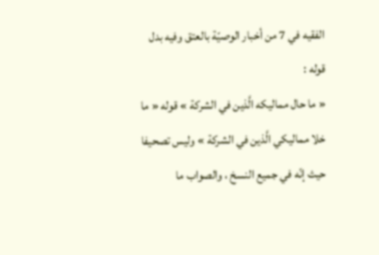الفقيه في 7 من أخبار الوصيّة بالعتق وفيه بدل قوله :
« ما حال مماليكه الَّذين في الشركة » قوله « ما خلا مماليكي الَّذين في الشركة » وليس تصحيفا حيث إنّه في جميع النسخ ، والصواب ما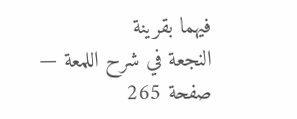فيهما بقرينة
النجعة في شرح اللمعة — صفحة 265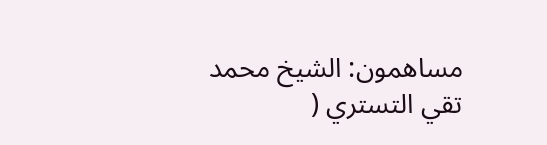مساهمون: الشيخ محمد تقي التستري (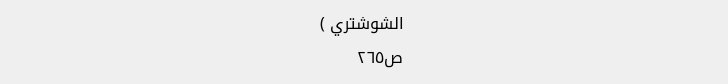الشوشتري )
ص٢٦٥